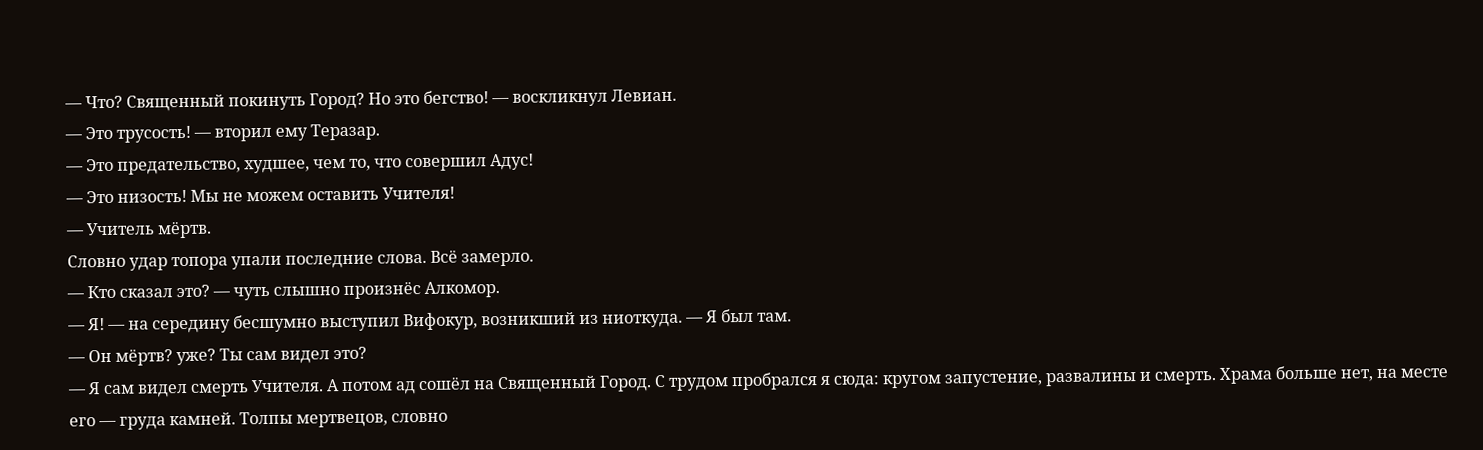— Что? Священный покинуть Город? Но это бегство! — воскликнул Левиан.
— Это трусость! — вторил ему Теразар.
— Это предательство, худшее, чем то, что совершил Адус!
— Это низость! Мы не можем оставить Учителя!
— Учитель мёртв.
Словно удар топора упали последние слова. Всё замерло.
— Кто сказал это? — чуть слышно произнёс Алкомор.
— Я! — на середину бесшумно выступил Вифокур, возникший из ниоткуда. — Я был там.
— Он мёртв? уже? Ты сам видел это?
— Я сам видел смерть Учителя. А потом ад сошёл на Священный Город. С трудом пробрался я сюда: кругом запустение, развалины и смерть. Храма больше нет, на месте его — груда камней. Толпы мертвецов, словно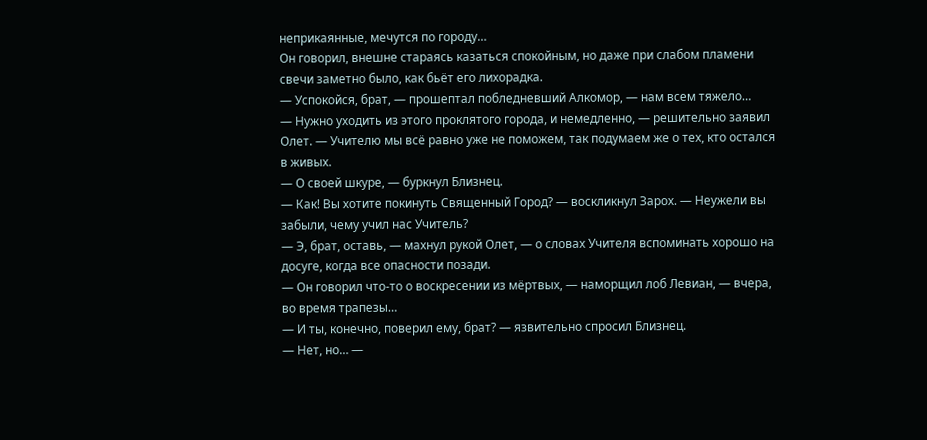неприкаянные, мечутся по городу…
Он говорил, внешне стараясь казаться спокойным, но даже при слабом пламени свечи заметно было, как бьёт его лихорадка.
— Успокойся, брат, — прошептал побледневший Алкомор, — нам всем тяжело…
— Нужно уходить из этого проклятого города, и немедленно, — решительно заявил Олет. — Учителю мы всё равно уже не поможем, так подумаем же о тех, кто остался в живых.
— О своей шкуре, — буркнул Близнец.
— Как! Вы хотите покинуть Священный Город? — воскликнул Зарох. — Неужели вы забыли, чему учил нас Учитель?
— Э, брат, оставь, — махнул рукой Олет, — о словах Учителя вспоминать хорошо на досуге, когда все опасности позади.
— Он говорил что-то о воскресении из мёртвых, — наморщил лоб Левиан, — вчера, во время трапезы…
— И ты, конечно, поверил ему, брат? — язвительно спросил Близнец.
— Нет, но… —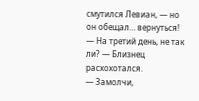смутился Левиан, — но он обещал… вернуться!
— На третий день, не так ли? — Близнец расхохотался.
— Замолчи,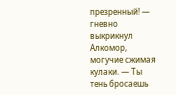презренный! — гневно выкрикнул Алкомор, могучие сжимая кулаки. — Ты тень бросаешь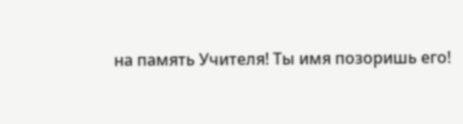на память Учителя! Ты имя позоришь его!